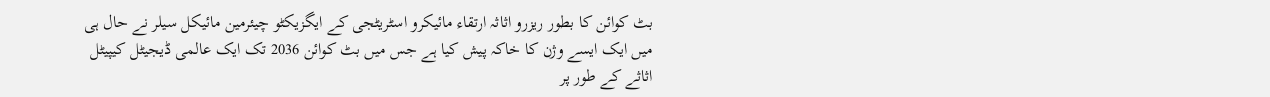بٹ کوائن کا بطور ریزرو اثاثہ ارتقاء مائیکرو اسٹریٹجی کے ایگزیکٹو چیئرمین مائیکل سیلر نے حال ہی میں ایک ایسے وژن کا خاکہ پیش کیا ہے جس میں بٹ کوائن 2036 تک ایک عالمی ڈیجیٹل کیپیٹل اثاثے کے طور پر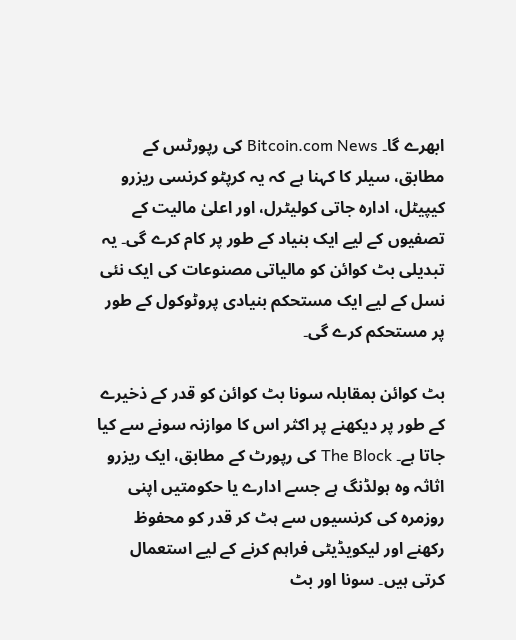ابھرے گا۔ Bitcoin.com News کی رپورٹس کے مطابق، سیلر کا کہنا ہے کہ یہ کرپٹو کرنسی ریزرو کیپیٹل، ادارہ جاتی کولیٹرل، اور اعلیٰ مالیت کے تصفیوں کے لیے ایک بنیاد کے طور پر کام کرے گی۔ یہ تبدیلی بٹ کوائن کو مالیاتی مصنوعات کی ایک نئی نسل کے لیے ایک مستحکم بنیادی پروٹوکول کے طور پر مستحکم کرے گی۔

بٹ کوائن بمقابلہ سونا بٹ کوائن کو قدر کے ذخیرے کے طور پر دیکھنے پر اکثر اس کا موازنہ سونے سے کیا جاتا ہے۔ The Block کی رپورٹ کے مطابق، ایک ریزرو اثاثہ وہ ہولڈنگ ہے جسے ادارے یا حکومتیں اپنی روزمرہ کی کرنسیوں سے ہٹ کر قدر کو محفوظ رکھنے اور لیکویڈیٹی فراہم کرنے کے لیے استعمال کرتی ہیں۔ سونا اور بٹ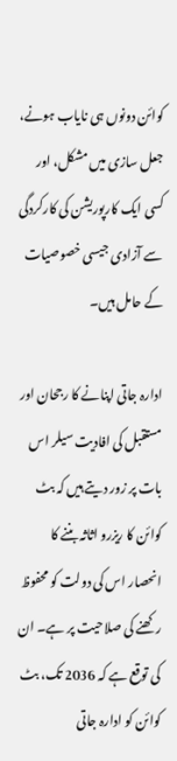کوائن دونوں ہی نایاب ہونے، جعل سازی میں مشکل، اور کسی ایک کارپوریشن کی کارکردگی سے آزادی جیسی خصوصیات کے حامل ہیں۔

ادارہ جاتی اپنانے کا رجحان اور مستقبل کی افادیت سیلر اس بات پر زور دیتے ہیں کہ بٹ کوائن کا ریزرو اثاثہ بننے کا انحصار اس کی دولت کو محفوظ رکھنے کی صلاحیت پر ہے۔ ان کی توقع ہے کہ 2036 تک، بٹ کوائن کو ادارہ جاتی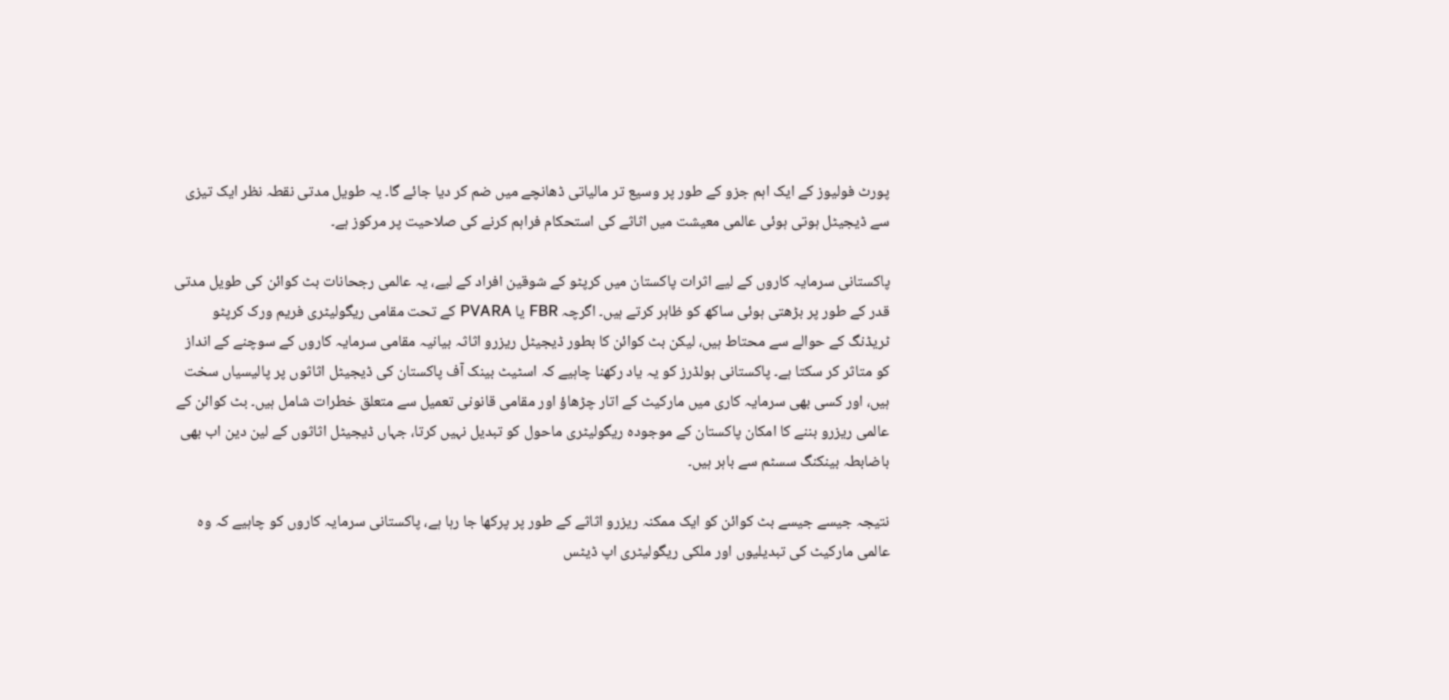پورٹ فولیوز کے ایک اہم جزو کے طور پر وسیع تر مالیاتی ڈھانچے میں ضم کر دیا جائے گا۔ یہ طویل مدتی نقطہ نظر ایک تیزی سے ڈیجیٹل ہوتی ہوئی عالمی معیشت میں اثاثے کی استحکام فراہم کرنے کی صلاحیت پر مرکوز ہے۔

پاکستانی سرمایہ کاروں کے لیے اثرات پاکستان میں کرپٹو کے شوقین افراد کے لیے، یہ عالمی رجحانات بٹ کوائن کی طویل مدتی قدر کے طور پر بڑھتی ہوئی ساکھ کو ظاہر کرتے ہیں۔ اگرچہ FBR یا PVARA کے تحت مقامی ریگولیٹری فریم ورک کرپٹو ٹریڈنگ کے حوالے سے محتاط ہیں، لیکن بٹ کوائن کا بطور ڈیجیٹل ریزرو اثاثہ بیانیہ مقامی سرمایہ کاروں کے سوچنے کے انداز کو متاثر کر سکتا ہے۔ پاکستانی ہولڈرز کو یہ یاد رکھنا چاہیے کہ اسٹیٹ بینک آف پاکستان کی ڈیجیٹل اثاثوں پر پالیسیاں سخت ہیں، اور کسی بھی سرمایہ کاری میں مارکیٹ کے اتار چڑھاؤ اور مقامی قانونی تعمیل سے متعلق خطرات شامل ہیں۔ بٹ کوائن کے عالمی ریزرو بننے کا امکان پاکستان کے موجودہ ریگولیٹری ماحول کو تبدیل نہیں کرتا، جہاں ڈیجیٹل اثاثوں کے لین دین اب بھی باضابطہ بینکنگ سسٹم سے باہر ہیں۔

نتیجہ جیسے جیسے بٹ کوائن کو ایک ممکنہ ریزرو اثاثے کے طور پر پرکھا جا رہا ہے، پاکستانی سرمایہ کاروں کو چاہیے کہ وہ عالمی مارکیٹ کی تبدیلیوں اور ملکی ریگولیٹری اپ ڈیٹس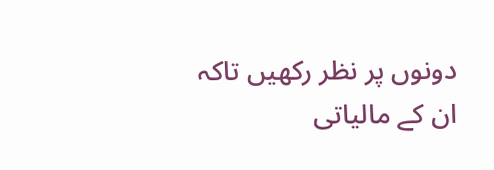دونوں پر نظر رکھیں تاکہ ان کے مالیاتی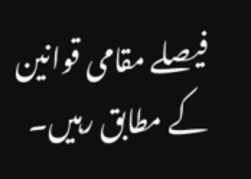فیصلے مقامی قوانین کے مطابق رہیں۔